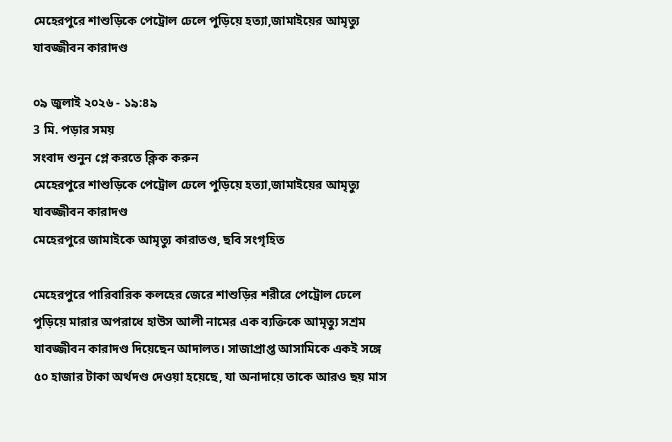মেহেরপুরে শাশুড়িকে পেট্রোল ঢেলে পুড়িয়ে হত্যা,জামাইয়ের আমৃত্যু যাবজ্জীবন কারাদণ্ড

০৯ জুলাই ২০২৬ - ১৯:৪৯
3 মি. পড়ার সময়
সংবাদ শুনুন প্লে করতে ক্লিক করুন
মেহেরপুরে শাশুড়িকে পেট্রোল ঢেলে পুড়িয়ে হত্যা,জামাইয়ের আমৃত্যু যাবজ্জীবন কারাদণ্ড
মেহেরপুরে জামাইকে আমৃত্যু কারাতণ্ড, ছবি সংগৃহিত

মেহেরপুরে পারিবারিক কলহের জেরে শাশুড়ির শরীরে পেট্রোল ঢেলে পুড়িয়ে মারার অপরাধে হাউস আলী নামের এক ব্যক্তিকে আমৃত্যু সশ্রম যাবজ্জীবন কারাদণ্ড দিয়েছেন আদালত। সাজাপ্রাপ্ত আসামিকে একই সঙ্গে ৫০ হাজার টাকা অর্থদণ্ড দেওয়া হয়েছে, যা অনাদায়ে তাকে আরও ছয় মাস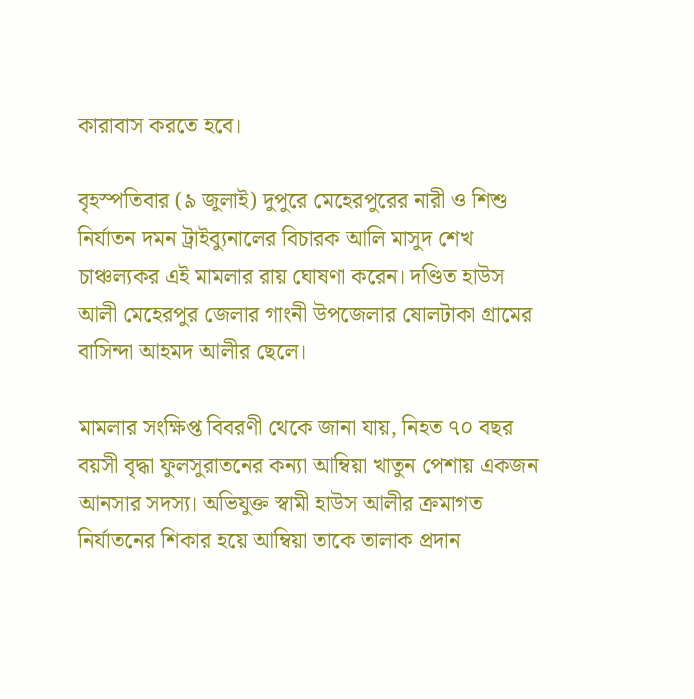কারাবাস করতে হবে।

বৃহস্পতিবার (৯ জুলাই) দুপুরে মেহেরপুরের নারী ও শিশু নির্যাতন দমন ট্রাইব্যুনালের বিচারক আলি মাসুদ শেখ চাঞ্চল্যকর এই মামলার রায় ঘোষণা করেন। দণ্ডিত হাউস আলী মেহেরপুর জেলার গাংনী উপজেলার ষোলটাকা গ্রামের বাসিন্দা আহমদ আলীর ছেলে।

মামলার সংক্ষিপ্ত বিবরণী থেকে জানা যায়, নিহত ৭০ বছর বয়সী বৃদ্ধা ফুলসুরাতনের কন্যা আম্বিয়া খাতুন পেশায় একজন আনসার সদস্য। অভিযুক্ত স্বামী হাউস আলীর ক্রমাগত নির্যাতনের শিকার হয়ে আম্বিয়া তাকে তালাক প্রদান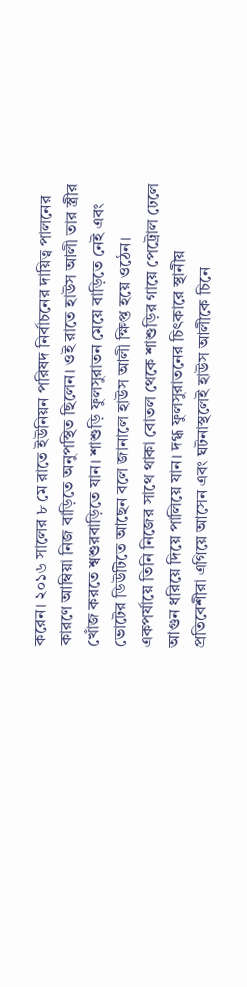করেন। ২০১৬ সালের ৮ মে রাতে ইউনিয়ন পরিষদ নির্বাচনের দায়িত্ব পালনের কারণে আম্বিয়া নিজ বাড়িতে অনুপস্থিত ছিলেন। ওই রাতে হাউস আলী তার স্ত্রীর খোঁজ করতে শ্বশুরবাড়িতে যান। শাশুড়ি ফুলসুরাতন মেয়ে বাড়িতে নেই এবং ভোটের ডিউটিতে আছেন বলে জানালে হাউস আলী ক্ষিপ্ত হয়ে ওঠেন। একপর্যায়ে তিনি নিজের সাথে থাকা বোতল থেকে শাশুড়ির গায়ে পেট্রোল ঢেলে আগুন ধরিয়ে দিয়ে পালিয়ে যান। দগ্ধ ফুলসুরাতনের চিৎকারে স্থানীয় প্রতিবেশীরা এগিয়ে আসেন এবং ঘটনাস্থলেই হাউস আলীকে চিনে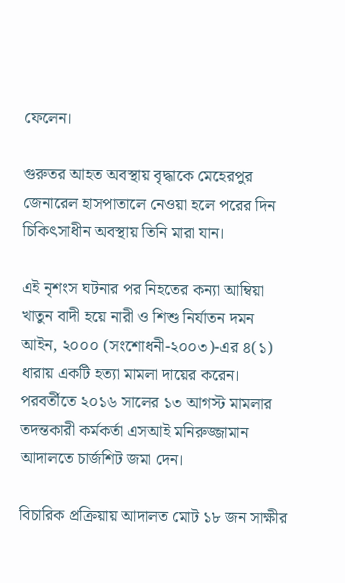ফেলেন।

গুরুতর আহত অবস্থায় বৃদ্ধাকে মেহেরপুর জেনারেল হাসপাতালে নেওয়া হলে পরের দিন চিকিৎসাধীন অবস্থায় তিনি মারা যান।

এই নৃশংস ঘটনার পর নিহতের কন্যা আম্বিয়া খাতুন বাদী হয়ে নারী ও শিশু নির্যাতন দমন আইন, ২০০০ (সংশোধনী-২০০৩)-এর ৪(১) ধারায় একটি হত্যা মামলা দায়ের করেন। পরবর্তীতে ২০১৬ সালের ১৩ আগস্ট মামলার তদন্তকারী কর্মকর্তা এসআই মনিরুজ্জামান আদালতে চার্জশিট জমা দেন।

বিচারিক প্রক্রিয়ায় আদালত মোট ১৮ জন সাক্ষীর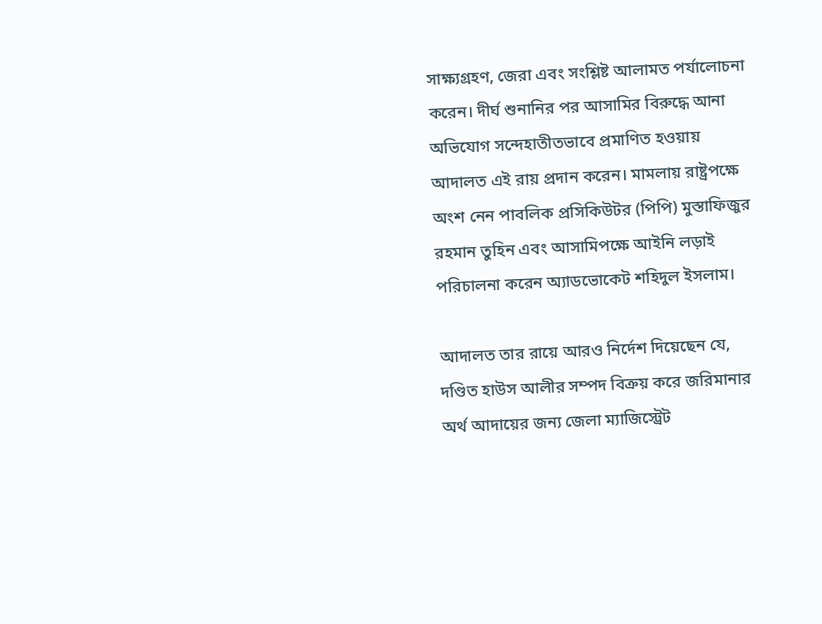সাক্ষ্যগ্রহণ, জেরা এবং সংশ্লিষ্ট আলামত পর্যালোচনা করেন। দীর্ঘ শুনানির পর আসামির বিরুদ্ধে আনা অভিযোগ সন্দেহাতীতভাবে প্রমাণিত হওয়ায় আদালত এই রায় প্রদান করেন। মামলায় রাষ্ট্রপক্ষে অংশ নেন পাবলিক প্রসিকিউটর (পিপি) মুস্তাফিজুর রহমান তুহিন এবং আসামিপক্ষে আইনি লড়াই পরিচালনা করেন অ্যাডভোকেট শহিদুল ইসলাম।

আদালত তার রায়ে আরও নির্দেশ দিয়েছেন যে, দণ্ডিত হাউস আলীর সম্পদ বিক্রয় করে জরিমানার অর্থ আদায়ের জন্য জেলা ম্যাজিস্ট্রেট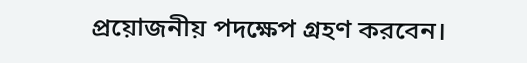প্রয়োজনীয় পদক্ষেপ গ্রহণ করবেন।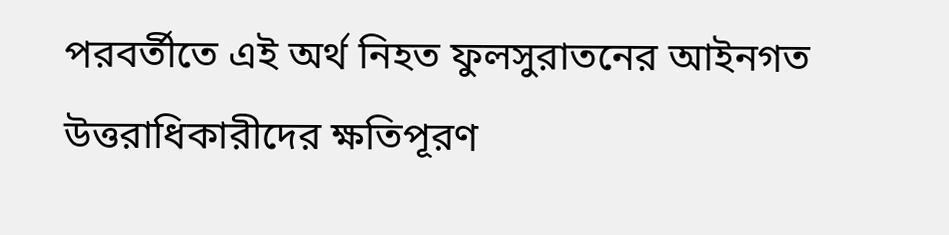পরবর্তীতে এই অর্থ নিহত ফুলসুরাতনের আইনগত উত্তরাধিকারীদের ক্ষতিপূরণ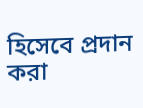হিসেবে প্রদান করা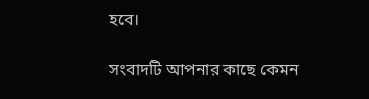হবে।

সংবাদটি আপনার কাছে কেমন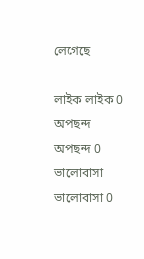লেগেছে

লাইক লাইক 0
অপছন্দ অপছন্দ 0
ভালোবাসা ভালোবাসা 0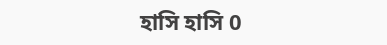হাসি হাসি 0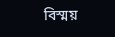বিস্ময়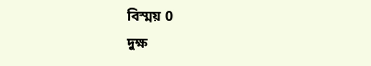বিস্ময় 0
দুক্ষ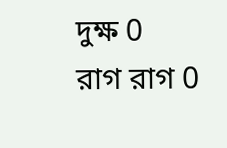দুক্ষ 0
রাগ রাগ 0